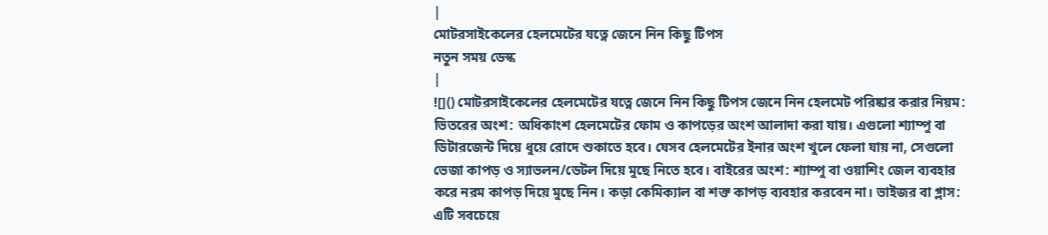|
মোটরসাইকেলের হেলমেটের যত্নে জেনে নিন কিছু টিপস
নতুন সময় ডেস্ক
|
![]() মোটরসাইকেলের হেলমেটের যত্নে জেনে নিন কিছু টিপস জেনে নিন হেলমেট পরিষ্কার করার নিয়ম: ভিতরের অংশ: অধিকাংশ হেলমেটের ফোম ও কাপড়ের অংশ আলাদা করা যায়। এগুলো শ্যাম্পু বা ডিটারজেন্ট দিয়ে ধুয়ে রোদে শুকাতে হবে। যেসব হেলমেটের ইনার অংশ খুলে ফেলা যায় না, সেগুলো ভেজা কাপড় ও স্যাভলন/ডেটল দিয়ে মুছে নিতে হবে। বাইরের অংশ: শ্যাম্পু বা ওয়াশিং জেল ব্যবহার করে নরম কাপড় দিয়ে মুছে নিন। কড়া কেমিক্যাল বা শক্ত কাপড় ব্যবহার করবেন না। ভাইজর বা গ্লাস: এটি সবচেয়ে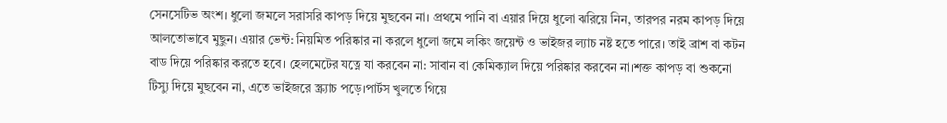সেনসেটিভ অংশ। ধুলো জমলে সরাসরি কাপড় দিয়ে মুছবেন না। প্রথমে পানি বা এয়ার দিয়ে ধুলো ঝরিয়ে নিন, তারপর নরম কাপড় দিয়ে আলতোভাবে মুছুন। এয়ার ভেন্ট: নিয়মিত পরিষ্কার না করলে ধুলো জমে লকিং জয়েন্ট ও ভাইজর ল্যাচ নষ্ট হতে পারে। তাই ব্রাশ বা কটন বাড দিয়ে পরিষ্কার করতে হবে। হেলমেটের যত্নে যা করবেন না: সাবান বা কেমিক্যাল দিয়ে পরিষ্কার করবেন না।শক্ত কাপড় বা শুকনো টিস্যু দিয়ে মুছবেন না, এতে ভাইজরে স্ক্র্যাচ পড়ে।পার্টস খুলতে গিয়ে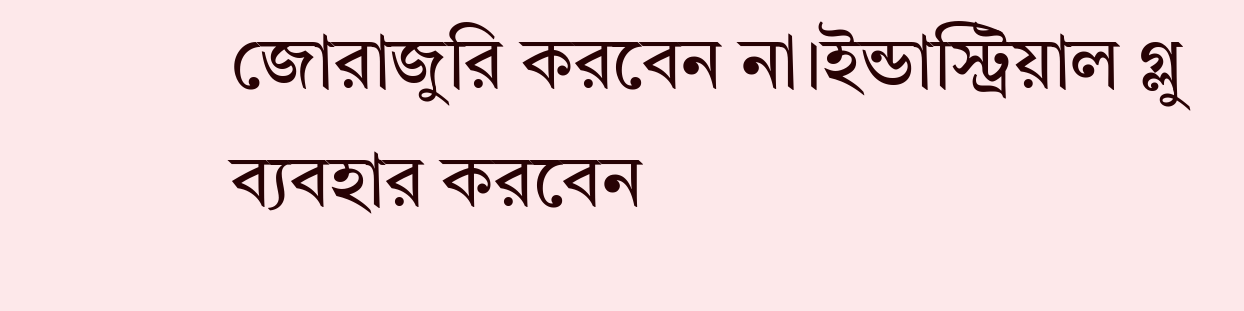জোরাজুরি করবেন না।ইন্ডাস্ট্রিয়াল গ্লু ব্যবহার করবেন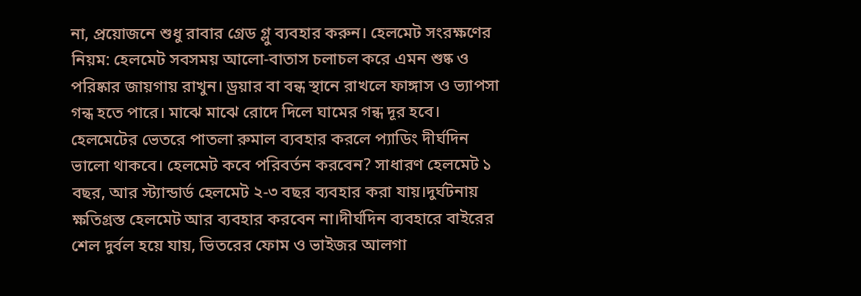না, প্রয়োজনে শুধু রাবার গ্রেড গ্লু ব্যবহার করুন। হেলমেট সংরক্ষণের নিয়ম: হেলমেট সবসময় আলো-বাতাস চলাচল করে এমন শুষ্ক ও পরিষ্কার জায়গায় রাখুন। ড্রয়ার বা বন্ধ স্থানে রাখলে ফাঙ্গাস ও ভ্যাপসা গন্ধ হতে পারে। মাঝে মাঝে রোদে দিলে ঘামের গন্ধ দূর হবে। হেলমেটের ভেতরে পাতলা রুমাল ব্যবহার করলে প্যাডিং দীর্ঘদিন ভালো থাকবে। হেলমেট কবে পরিবর্তন করবেন? সাধারণ হেলমেট ১ বছর, আর স্ট্যান্ডার্ড হেলমেট ২-৩ বছর ব্যবহার করা যায়।দুর্ঘটনায় ক্ষতিগ্রস্ত হেলমেট আর ব্যবহার করবেন না।দীর্ঘদিন ব্যবহারে বাইরের শেল দুর্বল হয়ে যায়, ভিতরের ফোম ও ভাইজর আলগা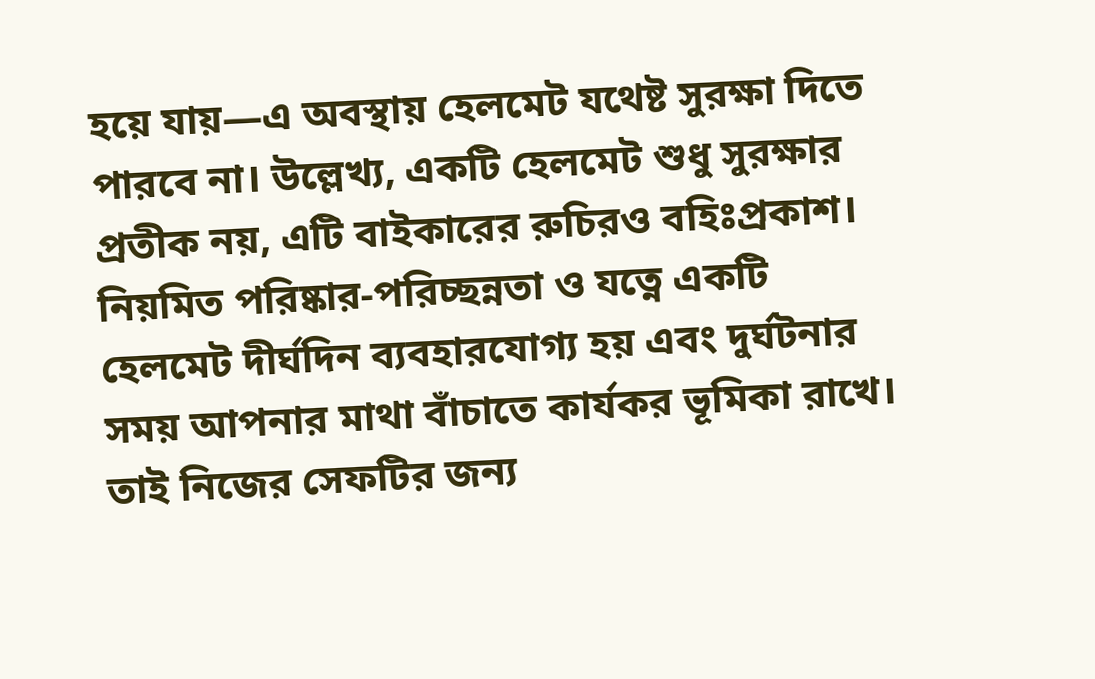হয়ে যায়—এ অবস্থায় হেলমেট যথেষ্ট সুরক্ষা দিতে পারবে না। উল্লেখ্য, একটি হেলমেট শুধু সুরক্ষার প্রতীক নয়, এটি বাইকারের রুচিরও বহিঃপ্রকাশ। নিয়মিত পরিষ্কার-পরিচ্ছন্নতা ও যত্নে একটি হেলমেট দীর্ঘদিন ব্যবহারযোগ্য হয় এবং দুর্ঘটনার সময় আপনার মাথা বাঁচাতে কার্যকর ভূমিকা রাখে। তাই নিজের সেফটির জন্য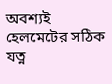অবশ্যই হেলমেটের সঠিক যত্ন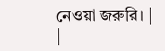নেওয়া জরুরি। |
|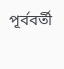পূর্ববর্তী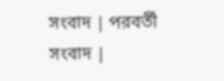সংবাদ | পরবর্তী সংবাদ |